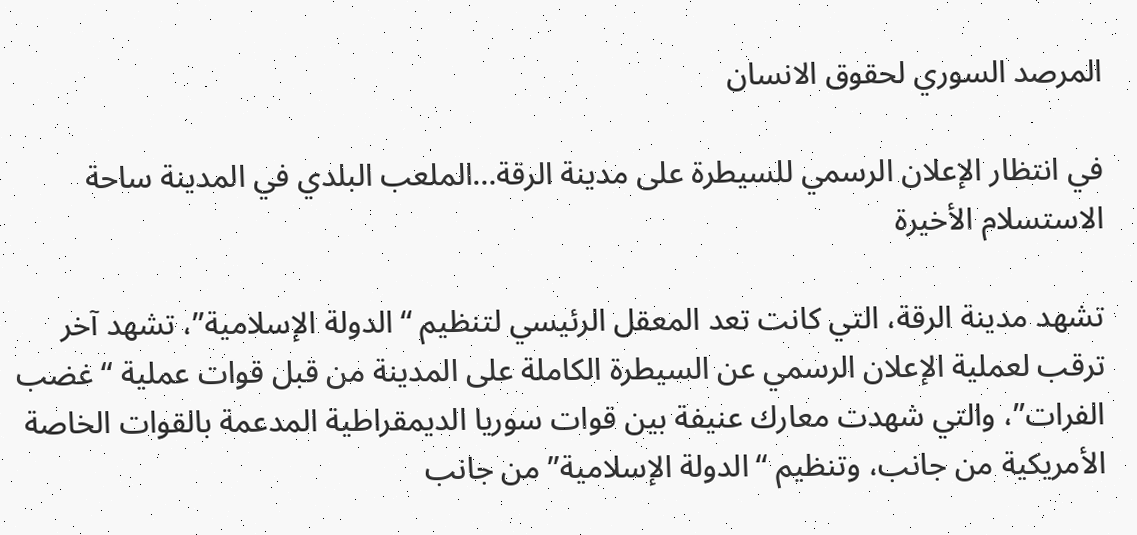المرصد السوري لحقوق الانسان

في انتظار الإعلان الرسمي للسيطرة على مدينة الرقة…الملعب البلدي في المدينة ساحة الاستسلام الأخيرة

تشهد مدينة الرقة، التي كانت تعد المعقل الرئيسي لتنظيم “الدولة الإسلامية”، تشهد آخر ترقب لعملية الإعلان الرسمي عن السيطرة الكاملة على المدينة من قبل قوات عملية “غضب الفرات”، والتي شهدت معارك عنيفة بين قوات سوريا الديمقراطية المدعمة بالقوات الخاصة الأمريكية من جانب، وتنظيم “الدولة الإسلامية” من جانب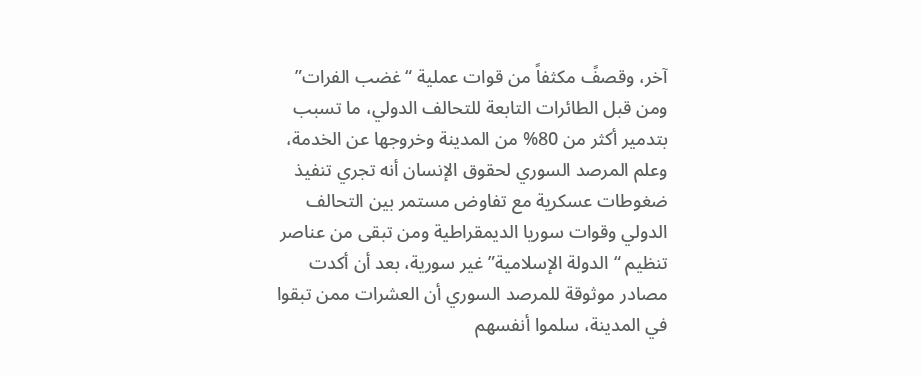آخر، وقصفً مكثفاً من قوات عملية “غضب الفرات” ومن قبل الطائرات التابعة للتحالف الدولي، ما تسبب بتدمير أكثر من 80% من المدينة وخروجها عن الخدمة، وعلم المرصد السوري لحقوق الإنسان أنه تجري تنفيذ ضغوطات عسكرية مع تفاوض مستمر بين التحالف الدولي وقوات سوريا الديمقراطية ومن تبقى من عناصر تنظيم “الدولة الإسلامية” غير سورية، بعد أن أكدت مصادر موثوقة للمرصد السوري أن العشرات ممن تبقوا في المدينة، سلموا أنفسهم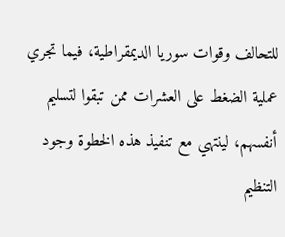للتحالف وقوات سوريا الديمقراطية، فيما تجري عملية الضغط على العشرات ممن تبقوا لتسليم أنفسهم، لينتهي مع تنفيذ هذه الخطوة وجود التنظيم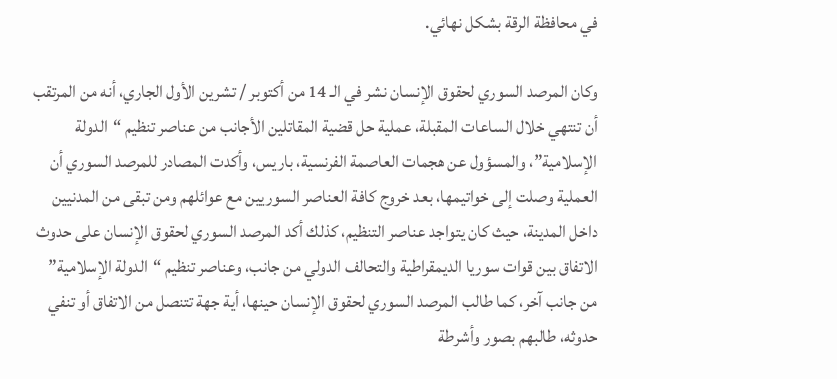في محافظة الرقة بشكل نهائي.

وكان المرصد السوري لحقوق الإنسان نشر في الـ 14 من أكتوبر / تشرين الأول الجاري، أنه من المرتقب أن تنتهي خلال الساعات المقبلة، عملية حل قضية المقاتلين الأجانب من عناصر تنظيم “الدولة الإسلامية”، والمسؤول عن هجمات العاصمة الفرنسية، باريس، وأكدت المصادر للمرصد السوري أن العملية وصلت إلى خواتيمها، بعد خروج كافة العناصر السوريين مع عوائلهم ومن تبقى من المدنيين داخل المدينة، حيث كان يتواجد عناصر التنظيم، كذلك أكد المرصد السوري لحقوق الإنسان على حدوث الاتفاق بين قوات سوريا الديمقراطية والتحالف الدولي من جانب، وعناصر تنظيم “الدولة الإسلامية” من جانب آخر، كما طالب المرصد السوري لحقوق الإنسان حينها، أية جهة تتنصل من الاتفاق أو تنفي حدوثه، طالبهم بصور وأشرطة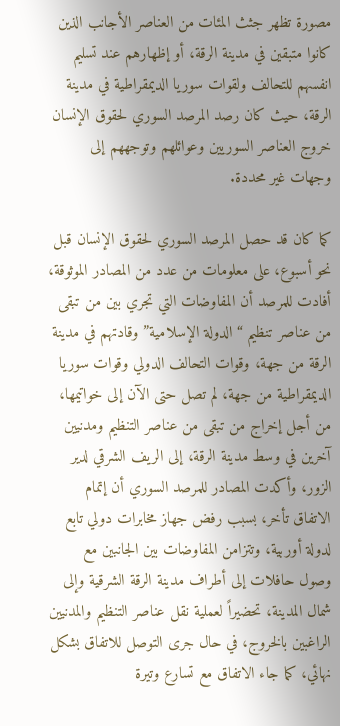مصورة تظهر جثث المئات من العناصر الأجانب الذين كانوا متبقين في مدينة الرقة، أو إظهارهم عند تسليم انفسهم للتحالف ولقوات سوريا الديمقراطية في مدينة الرقة، حيث كان رصد المرصد السوري لحقوق الإنسان خروج العناصر السوريين وعوائلهم وتوجههم إلى وجهات غير محددة.

كما كان قد حصل المرصد السوري لحقوق الإنسان قبل نحو أسبوع، على معلومات من عدد من المصادر الموثوقة، أفادت للمرصد أن المفاوضات التي تجري بين من تبقى من عناصر تنظيم “الدولة الإسلامية” وقادتهم في مدينة الرقة من جهة، وقوات التحالف الدولي وقوات سوريا الديمقراطية من جهة، لم تصل حتى الآن إلى خواتيمها، من أجل إخراج من تبقى من عناصر التنظيم ومدنيين آخرين في وسط مدينة الرقة، إلى الريف الشرقي لدير الزور، وأكدت المصادر للمرصد السوري أن إتمام الاتفاق تأخر، بسبب رفض جهاز مخابرات دولي تابع لدولة أوربية، وتتزامن المفاوضات بين الجانبين مع وصول حافلات إلى أطراف مدينة الرقة الشرقية وإلى شمال المدينة، تحضيراً لعملية نقل عناصر التنظيم والمدنيين الراغبين بالخروج، في حال جرى التوصل للاتفاق بشكل نهائي، كما جاء الاتفاق مع تسارع وتيرة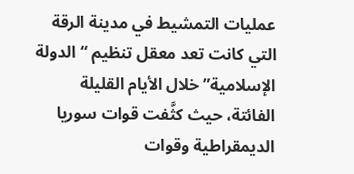عمليات التمشيط في مدينة الرقة التي كانت تعد معقل تنظيم “الدولة الإسلامية” خلال الأيام القليلة الفائتة، حيث كثَّفت قوات سوريا الديمقراطية وقوات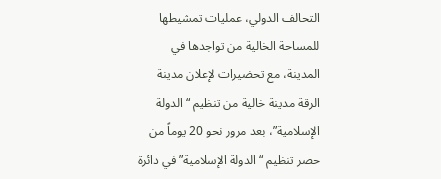التحالف الدولي، عمليات تمشيطها للمساحة الخالية من تواجدها في المدينة، مع تحضيرات لإعلان مدينة الرقة مدينة خالية من تنظيم “الدولة الإسلامية”، بعد مرور نحو 20 يوماً من حصر تنظيم “الدولة الإسلامية” في دائرة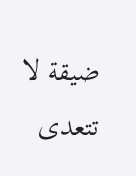ضيقة لا تتعدى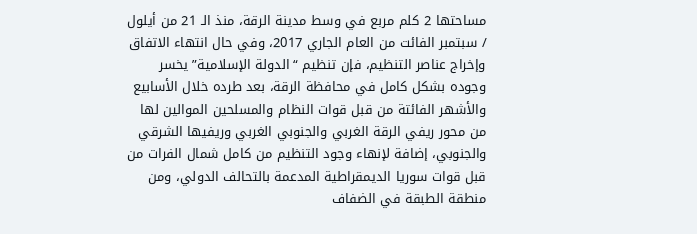مساحتها 2 كلم مربع في وسط مدينة الرقة، منذ الـ 21 من أيلول / سبتمبر الفائت من العام الجاري 2017، وفي حال انتهاء الاتفاق وإخراج عناصر التنظيم، فإن تنظيم “الدولة الإسلامية” يخسر وجوده بشكل كامل في محافظة الرقة، بعد طرده خلال الأسابيع والأشهر الفائتة من قبل قوات النظام والمسلحين الموالين لها من محور ريفي الرقة الغربي والجنوبي الغربي وريفيها الشرقي والجنوبي، إضافة لإنهاء وجود التنظيم من كامل شمال الفرات من قبل قوات سوريا الديمقراطية المدعمة بالتحالف الدولي، ومن منطقة الطبقة في الضفاف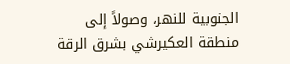الجنوبية للنهر، وصولاً إلى منطقة العكيرشي بشرق الرقة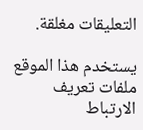التعليقات مغلقة.

يستخدم هذا الموقع ملفات تعريف الارتباط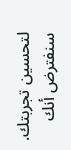لتحسين تجربتك. سنفترض أنك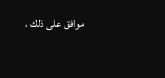موافق على ذلك ،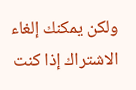ولكن يمكنك إلغاء الاشتراك إذا كنت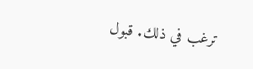ترغب في ذلك. قبول